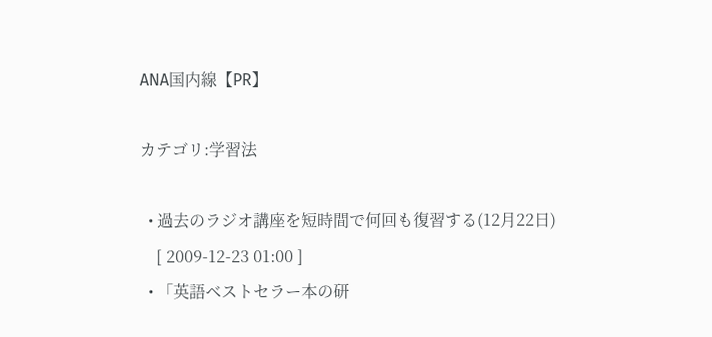ANA国内線【PR】

カテゴリ:学習法

  • 過去のラジオ講座を短時間で何回も復習する(12月22日)
    [ 2009-12-23 01:00 ]
  • 「英語ベストセラー本の研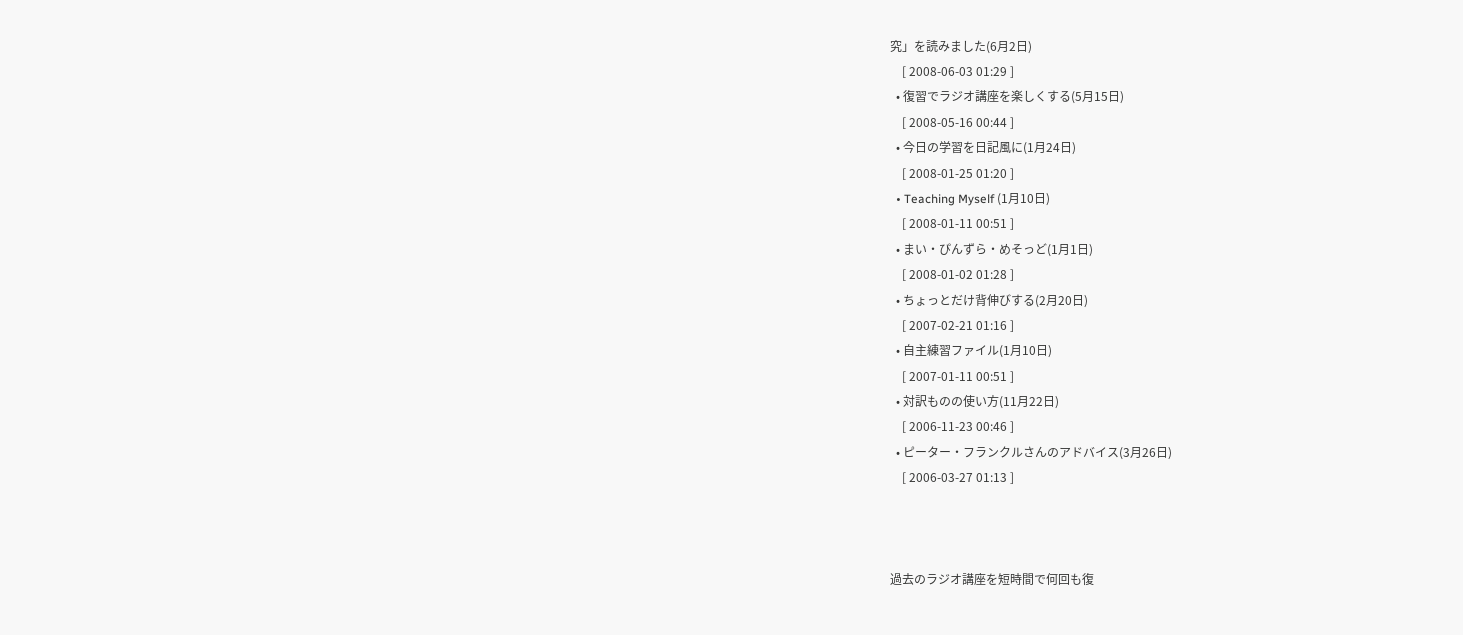究」を読みました(6月2日)
    [ 2008-06-03 01:29 ]
  • 復習でラジオ講座を楽しくする(5月15日)
    [ 2008-05-16 00:44 ]
  • 今日の学習を日記風に(1月24日)
    [ 2008-01-25 01:20 ]
  • Teaching Myself (1月10日)
    [ 2008-01-11 00:51 ]
  • まい・ぴんずら・めそっど(1月1日)
    [ 2008-01-02 01:28 ]
  • ちょっとだけ背伸びする(2月20日)
    [ 2007-02-21 01:16 ]
  • 自主練習ファイル(1月10日)
    [ 2007-01-11 00:51 ]
  • 対訳ものの使い方(11月22日)
    [ 2006-11-23 00:46 ]
  • ピーター・フランクルさんのアドバイス(3月26日)
    [ 2006-03-27 01:13 ]



過去のラジオ講座を短時間で何回も復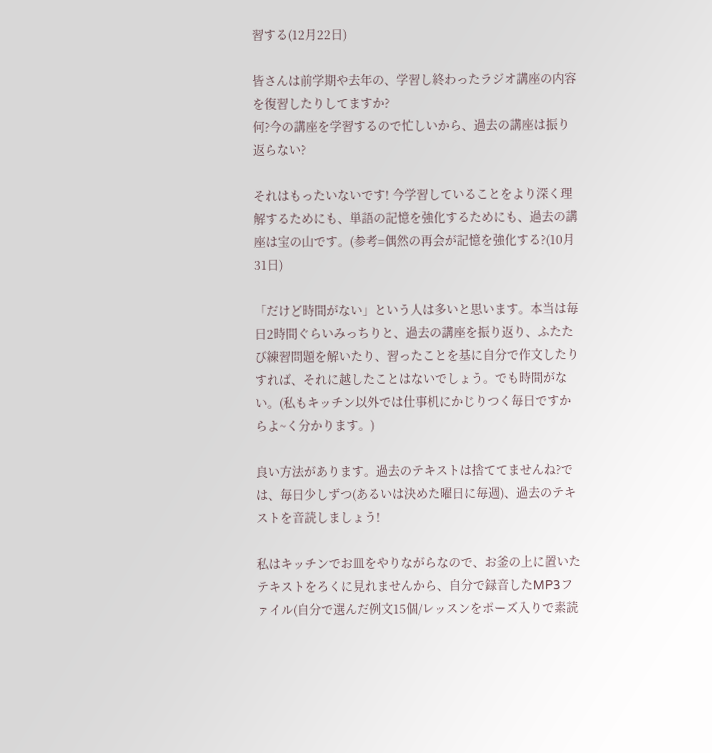習する(12月22日)

皆さんは前学期や去年の、学習し終わったラジオ講座の内容を復習したりしてますか?
何?今の講座を学習するので忙しいから、過去の講座は振り返らない?

それはもったいないです! 今学習していることをより深く理解するためにも、単語の記憶を強化するためにも、過去の講座は宝の山です。(参考=偶然の再会が記憶を強化する?(10月31日)

「だけど時間がない」という人は多いと思います。本当は毎日2時間ぐらいみっちりと、過去の講座を振り返り、ふたたび練習問題を解いたり、習ったことを基に自分で作文したりすれば、それに越したことはないでしょう。でも時間がない。(私もキッチン以外では仕事机にかじりつく毎日ですからよ~く分かります。)

良い方法があります。過去のテキストは捨ててませんね?では、毎日少しずつ(あるいは決めた曜日に毎週)、過去のテキストを音読しましょう!

私はキッチンでお皿をやりながらなので、お釜の上に置いたテキストをろくに見れませんから、自分で録音したMP3ファイル(自分で選んだ例文15個/レッスンをポーズ入りで素読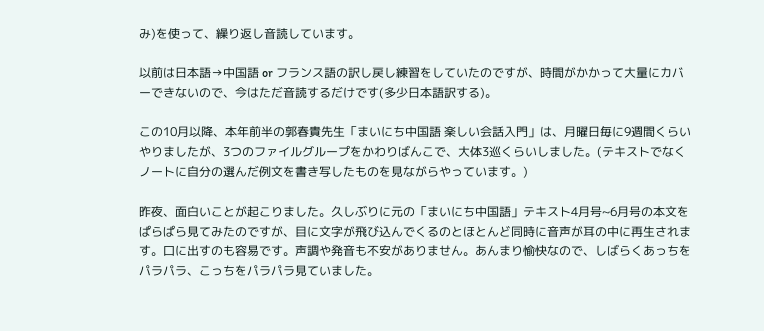み)を使って、繰り返し音読しています。

以前は日本語→中国語 or フランス語の訳し戻し練習をしていたのですが、時間がかかって大量にカバーできないので、今はただ音読するだけです(多少日本語訳する)。

この10月以降、本年前半の郭春貴先生「まいにち中国語 楽しい会話入門」は、月曜日毎に9週間くらいやりましたが、3つのファイルグループをかわりばんこで、大体3巡くらいしました。(テキストでなくノートに自分の選んだ例文を書き写したものを見ながらやっています。)

昨夜、面白いことが起こりました。久しぶりに元の「まいにち中国語」テキスト4月号~6月号の本文をぱらぱら見てみたのですが、目に文字が飛び込んでくるのとほとんど同時に音声が耳の中に再生されます。口に出すのも容易です。声調や発音も不安がありません。あんまり愉快なので、しばらくあっちをパラパラ、こっちをパラパラ見ていました。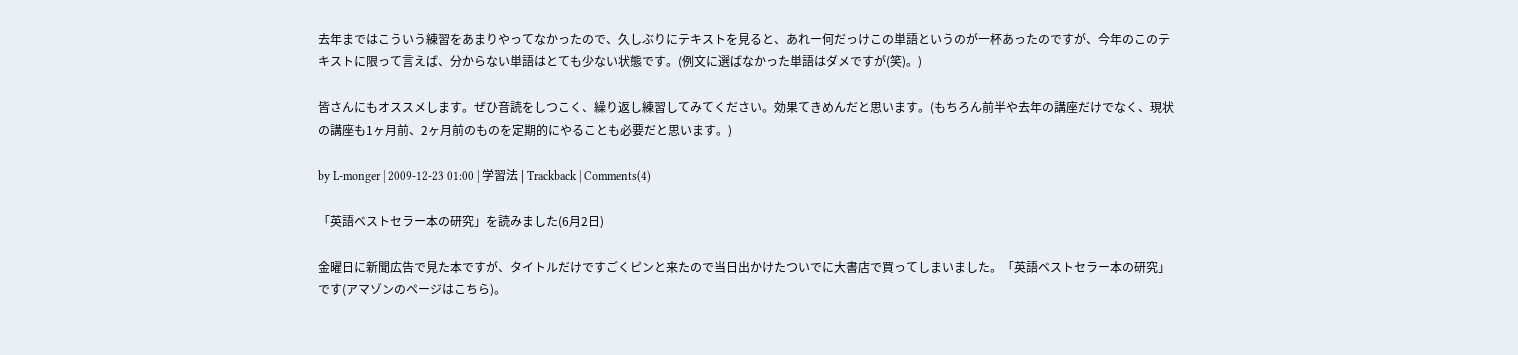去年まではこういう練習をあまりやってなかったので、久しぶりにテキストを見ると、あれー何だっけこの単語というのが一杯あったのですが、今年のこのテキストに限って言えば、分からない単語はとても少ない状態です。(例文に選ばなかった単語はダメですが(笑)。)

皆さんにもオススメします。ぜひ音読をしつこく、繰り返し練習してみてください。効果てきめんだと思います。(もちろん前半や去年の講座だけでなく、現状の講座も1ヶ月前、2ヶ月前のものを定期的にやることも必要だと思います。)

by L-monger | 2009-12-23 01:00 | 学習法 | Trackback | Comments(4)

「英語ベストセラー本の研究」を読みました(6月2日)

金曜日に新聞広告で見た本ですが、タイトルだけですごくピンと来たので当日出かけたついでに大書店で買ってしまいました。「英語ベストセラー本の研究」です(アマゾンのページはこちら)。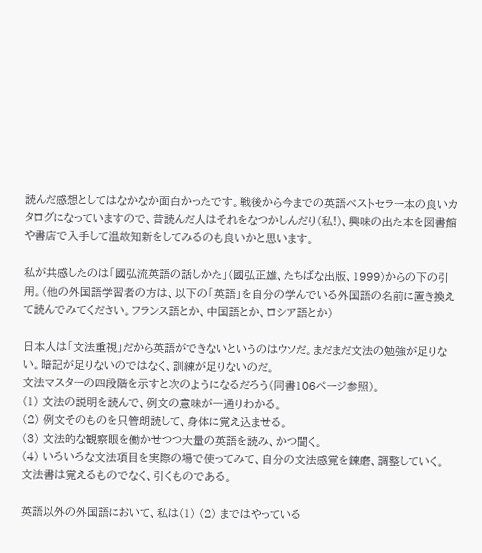読んだ感想としてはなかなか面白かったです。戦後から今までの英語ベストセラー本の良いカタログになっていますので、昔読んだ人はそれをなつかしんだり(私!)、興味の出た本を図書館や書店で入手して温故知新をしてみるのも良いかと思います。

私が共感したのは「國弘流英語の話しかた」(國弘正雄、たちばな出版、1999)からの下の引用。(他の外国語学習者の方は、以下の「英語」を自分の学んでいる外国語の名前に置き換えて読んでみてください。フランス語とか、中国語とか、ロシア語とか)

日本人は「文法重視」だから英語ができないというのはウソだ。まだまだ文法の勉強が足りない。暗記が足りないのではなく、訓練が足りないのだ。
文法マスターの四段階を示すと次のようになるだろう(同書106ページ参照)。
(1) 文法の説明を読んで、例文の意味が一通りわかる。
(2) 例文そのものを只管朗読して、身体に覚え込ませる。
(3) 文法的な観察眼を働かせつつ大量の英語を読み、かつ聞く。
(4) いろいろな文法項目を実際の場で使ってみて、自分の文法感覚を錬磨、調整していく。
文法書は覚えるものでなく、引くものである。

英語以外の外国語において、私は(1) (2) まではやっている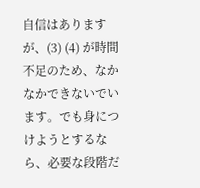自信はありますが、(3) (4) が時間不足のため、なかなかできないでいます。でも身につけようとするなら、必要な段階だ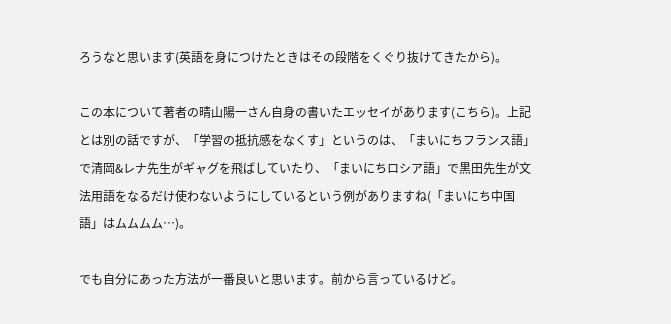ろうなと思います(英語を身につけたときはその段階をくぐり抜けてきたから)。

この本について著者の晴山陽一さん自身の書いたエッセイがあります(こちら)。上記とは別の話ですが、「学習の抵抗感をなくす」というのは、「まいにちフランス語」で清岡&レナ先生がギャグを飛ばしていたり、「まいにちロシア語」で黒田先生が文法用語をなるだけ使わないようにしているという例がありますね(「まいにち中国語」はムムムム…)。

でも自分にあった方法が一番良いと思います。前から言っているけど。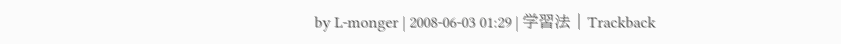by L-monger | 2008-06-03 01:29 | 学習法 | Trackback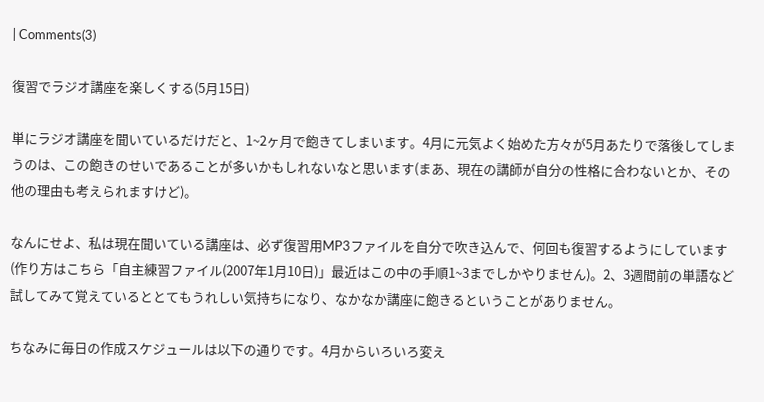| Comments(3)

復習でラジオ講座を楽しくする(5月15日)

単にラジオ講座を聞いているだけだと、1~2ヶ月で飽きてしまいます。4月に元気よく始めた方々が5月あたりで落後してしまうのは、この飽きのせいであることが多いかもしれないなと思います(まあ、現在の講師が自分の性格に合わないとか、その他の理由も考えられますけど)。

なんにせよ、私は現在聞いている講座は、必ず復習用MP3ファイルを自分で吹き込んで、何回も復習するようにしています(作り方はこちら「自主練習ファイル(2007年1月10日)」最近はこの中の手順1~3までしかやりません)。2、3週間前の単語など試してみて覚えているととてもうれしい気持ちになり、なかなか講座に飽きるということがありません。

ちなみに毎日の作成スケジュールは以下の通りです。4月からいろいろ変え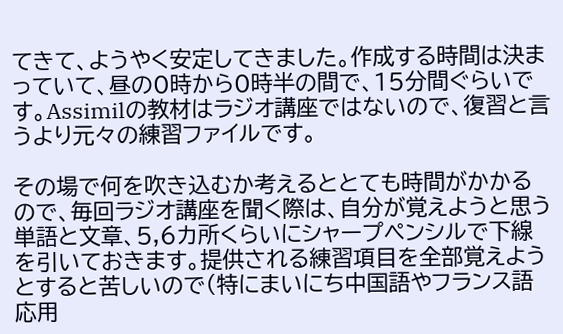てきて、ようやく安定してきました。作成する時間は決まっていて、昼の0時から0時半の間で、15分間ぐらいです。Assimilの教材はラジオ講座ではないので、復習と言うより元々の練習ファイルです。

その場で何を吹き込むか考えるととても時間がかかるので、毎回ラジオ講座を聞く際は、自分が覚えようと思う単語と文章、5,6カ所くらいにシャープペンシルで下線を引いておきます。提供される練習項目を全部覚えようとすると苦しいので(特にまいにち中国語やフランス語応用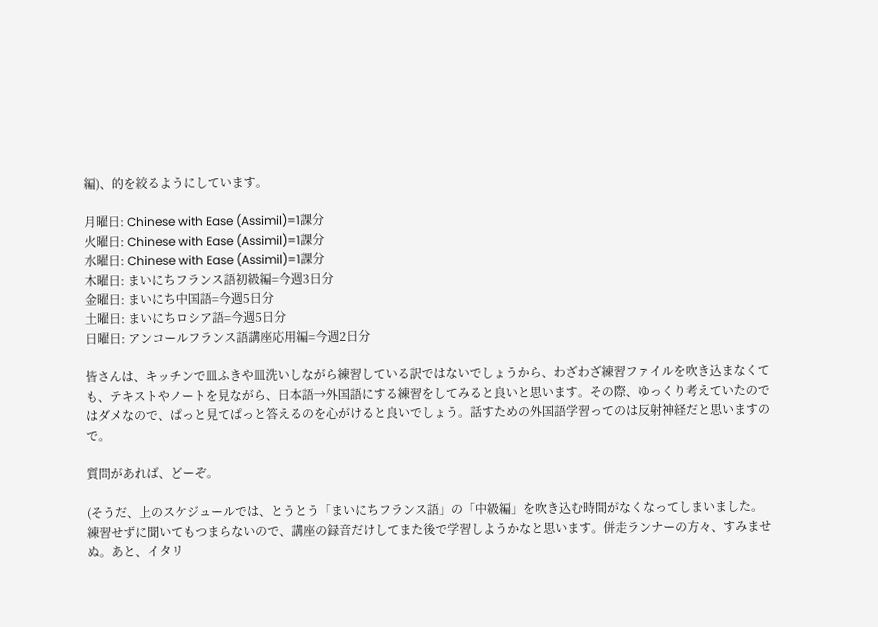編)、的を絞るようにしています。

月曜日: Chinese with Ease (Assimil)=1課分
火曜日: Chinese with Ease (Assimil)=1課分
水曜日: Chinese with Ease (Assimil)=1課分
木曜日: まいにちフランス語初級編=今週3日分
金曜日: まいにち中国語=今週5日分
土曜日: まいにちロシア語=今週5日分
日曜日: アンコールフランス語講座応用編=今週2日分

皆さんは、キッチンで皿ふきや皿洗いしながら練習している訳ではないでしょうから、わざわざ練習ファイルを吹き込まなくても、テキストやノートを見ながら、日本語→外国語にする練習をしてみると良いと思います。その際、ゆっくり考えていたのではダメなので、ぱっと見てぱっと答えるのを心がけると良いでしょう。話すための外国語学習ってのは反射神経だと思いますので。

質問があれば、どーぞ。

(そうだ、上のスケジュールでは、とうとう「まいにちフランス語」の「中級編」を吹き込む時間がなくなってしまいました。練習せずに聞いてもつまらないので、講座の録音だけしてまた後で学習しようかなと思います。併走ランナーの方々、すみませぬ。あと、イタリ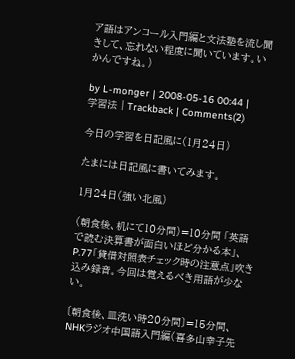ア語はアンコール入門編と文法塾を流し聞きして、忘れない程度に聞いています。いかんですね。)

by L-monger | 2008-05-16 00:44 | 学習法 | Trackback | Comments(2)

今日の学習を日記風に(1月24日)

たまには日記風に書いてみます。

1月24日(強い北風)

(朝食後、机にて10分間)=10分間 「英語で読む決算書が面白いほど分かる本」、P.77「貸借対照表チェック時の注意点」吹き込み録音。今回は覚えるべき用語が少ない。

〔朝食後、皿洗い時20分間〕=15分間、NHKラジオ中国語入門編(喜多山幸子先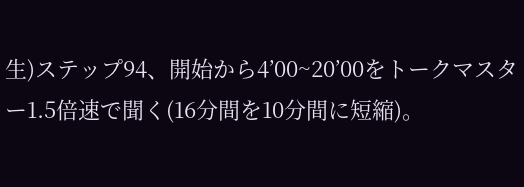生)ステップ94、開始から4’00~20’00をトークマスター1.5倍速で聞く(16分間を10分間に短縮)。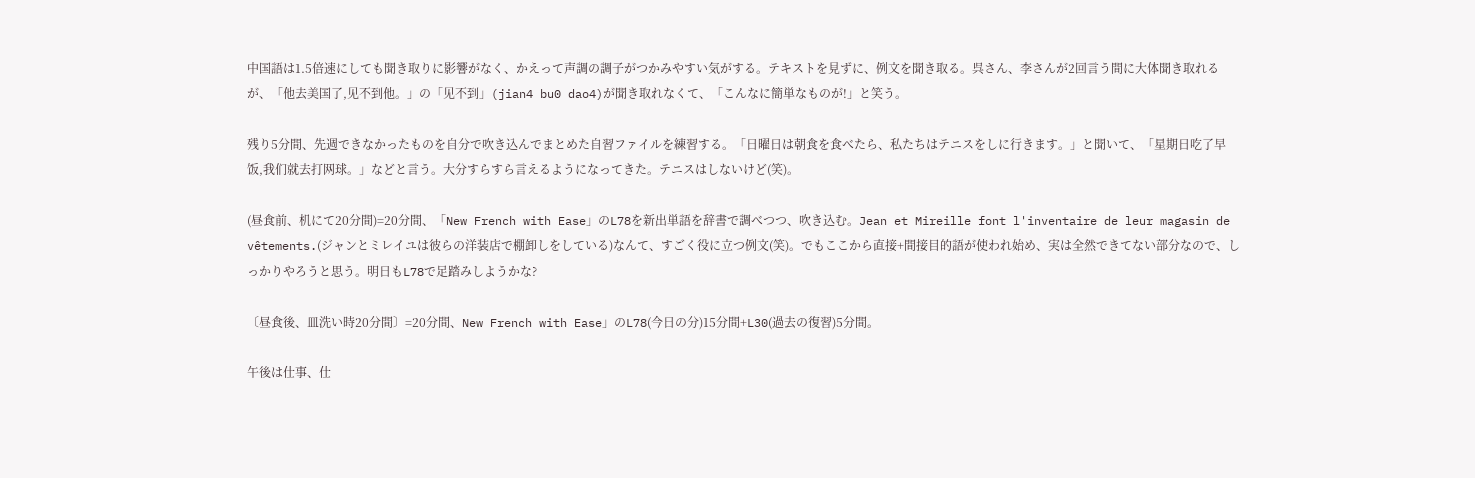中国語は1.5倍速にしても聞き取りに影響がなく、かえって声調の調子がつかみやすい気がする。テキストを見ずに、例文を聞き取る。呉さん、李さんが2回言う間に大体聞き取れるが、「他去美国了,见不到他。」の「见不到」(jian4 bu0 dao4)が聞き取れなくて、「こんなに簡単なものが!」と笑う。

残り5分間、先週できなかったものを自分で吹き込んでまとめた自習ファイルを練習する。「日曜日は朝食を食べたら、私たちはテニスをしに行きます。」と聞いて、「星期日吃了早饭,我们就去打网球。」などと言う。大分すらすら言えるようになってきた。テニスはしないけど(笑)。

(昼食前、机にて20分間)=20分間、「New French with Ease」のL78を新出単語を辞書で調べつつ、吹き込む。Jean et Mireille font l'inventaire de leur magasin de vêtements.(ジャンとミレイユは彼らの洋装店で棚卸しをしている)なんて、すごく役に立つ例文(笑)。でもここから直接+間接目的語が使われ始め、実は全然できてない部分なので、しっかりやろうと思う。明日もL78で足踏みしようかな?

〔昼食後、皿洗い時20分間〕=20分間、New French with Ease」のL78(今日の分)15分間+L30(過去の復習)5分間。

午後は仕事、仕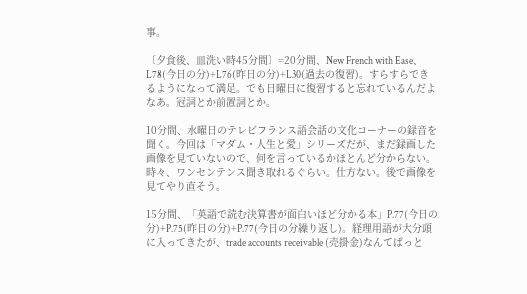事。

〔夕食後、皿洗い時45分間〕=20分間、New French with Ease、L78(今日の分)+L76(昨日の分)+L30(過去の復習)。すらすらできるようになって満足。でも日曜日に復習すると忘れているんだよなあ。冠詞とか前置詞とか。

10分間、水曜日のテレビフランス語会話の文化コーナーの録音を聞く。今回は「マダム・人生と愛」シリーズだが、まだ録画した画像を見ていないので、何を言っているかほとんど分からない。時々、ワンセンテンス聞き取れるぐらい。仕方ない。後で画像を見てやり直そう。

15分間、「英語で読む決算書が面白いほど分かる本」P.77(今日の分)+P.75(昨日の分)+P.77(今日の分繰り返し)。経理用語が大分頭に入ってきたが、trade accounts receivable (売掛金)なんてぱっと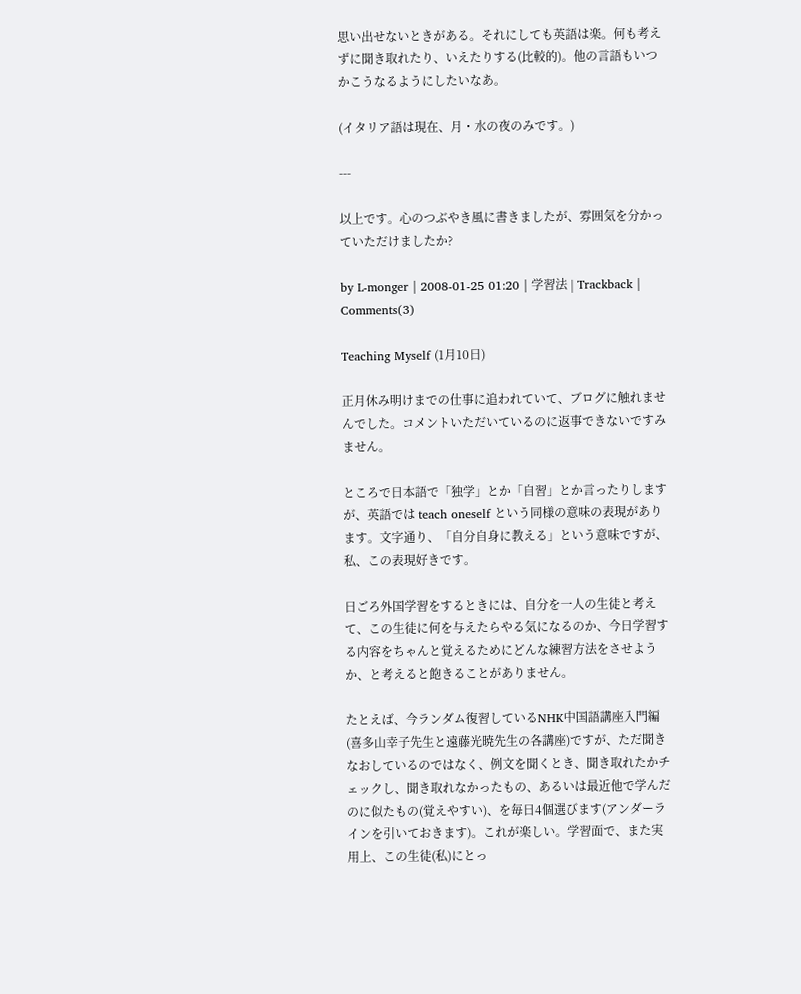思い出せないときがある。それにしても英語は楽。何も考えずに聞き取れたり、いえたりする(比較的)。他の言語もいつかこうなるようにしたいなあ。

(イタリア語は現在、月・水の夜のみです。)

---

以上です。心のつぶやき風に書きましたが、雰囲気を分かっていただけましたか?

by L-monger | 2008-01-25 01:20 | 学習法 | Trackback | Comments(3)

Teaching Myself (1月10日)

正月休み明けまでの仕事に追われていて、ブログに触れませんでした。コメントいただいているのに返事できないですみません。

ところで日本語で「独学」とか「自習」とか言ったりしますが、英語では teach oneself という同様の意味の表現があります。文字通り、「自分自身に教える」という意味ですが、私、この表現好きです。

日ごろ外国学習をするときには、自分を一人の生徒と考えて、この生徒に何を与えたらやる気になるのか、今日学習する内容をちゃんと覚えるためにどんな練習方法をさせようか、と考えると飽きることがありません。

たとえば、今ランダム復習しているNHK中国語講座入門編(喜多山幸子先生と遠藤光暁先生の各講座)ですが、ただ聞きなおしているのではなく、例文を聞くとき、聞き取れたかチェックし、聞き取れなかったもの、あるいは最近他で学んだのに似たもの(覚えやすい)、を毎日4個選びます(アンダーラインを引いておきます)。これが楽しい。学習面で、また実用上、この生徒(私)にとっ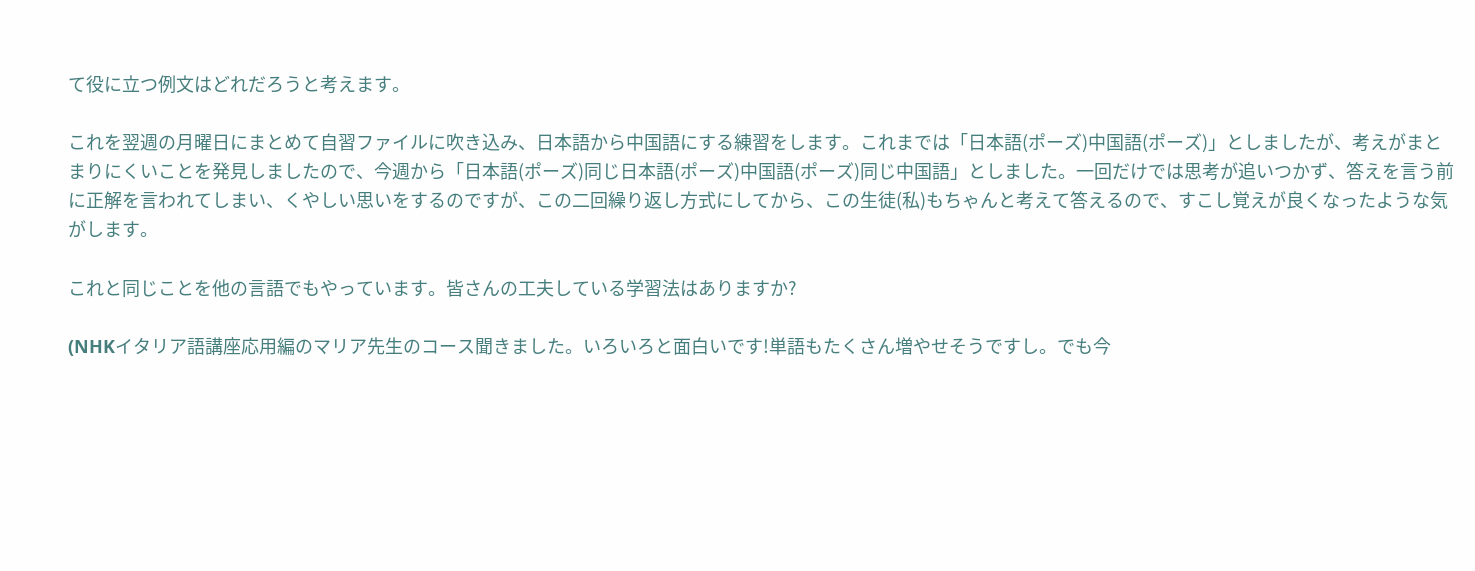て役に立つ例文はどれだろうと考えます。

これを翌週の月曜日にまとめて自習ファイルに吹き込み、日本語から中国語にする練習をします。これまでは「日本語(ポーズ)中国語(ポーズ)」としましたが、考えがまとまりにくいことを発見しましたので、今週から「日本語(ポーズ)同じ日本語(ポーズ)中国語(ポーズ)同じ中国語」としました。一回だけでは思考が追いつかず、答えを言う前に正解を言われてしまい、くやしい思いをするのですが、この二回繰り返し方式にしてから、この生徒(私)もちゃんと考えて答えるので、すこし覚えが良くなったような気がします。

これと同じことを他の言語でもやっています。皆さんの工夫している学習法はありますか?

(NHKイタリア語講座応用編のマリア先生のコース聞きました。いろいろと面白いです!単語もたくさん増やせそうですし。でも今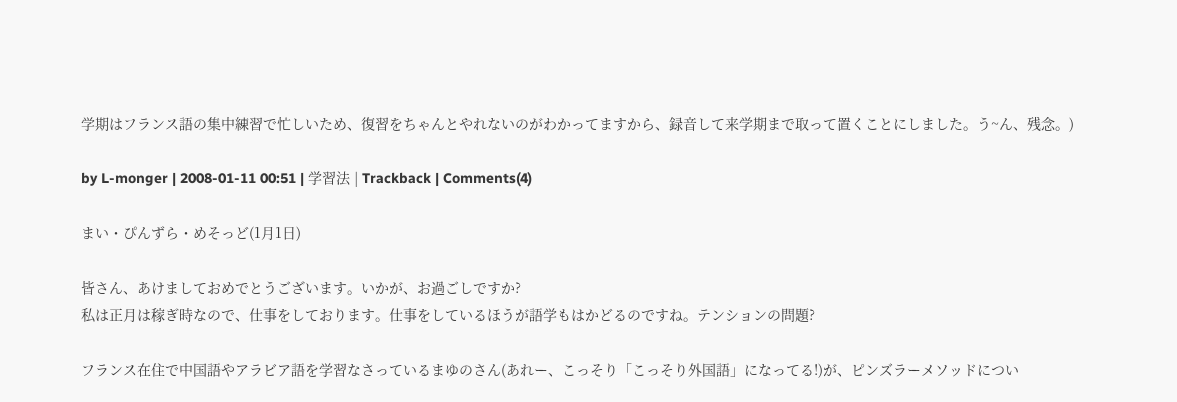学期はフランス語の集中練習で忙しいため、復習をちゃんとやれないのがわかってますから、録音して来学期まで取って置くことにしました。う~ん、残念。)

by L-monger | 2008-01-11 00:51 | 学習法 | Trackback | Comments(4)

まい・ぴんずら・めそっど(1月1日)

皆さん、あけましておめでとうございます。いかが、お過ごしですか?
私は正月は稼ぎ時なので、仕事をしております。仕事をしているほうが語学もはかどるのですね。テンションの問題?

フランス在住で中国語やアラビア語を学習なさっているまゆのさん(あれー、こっそり「こっそり外国語」になってる!)が、ピンズラーメソッドについ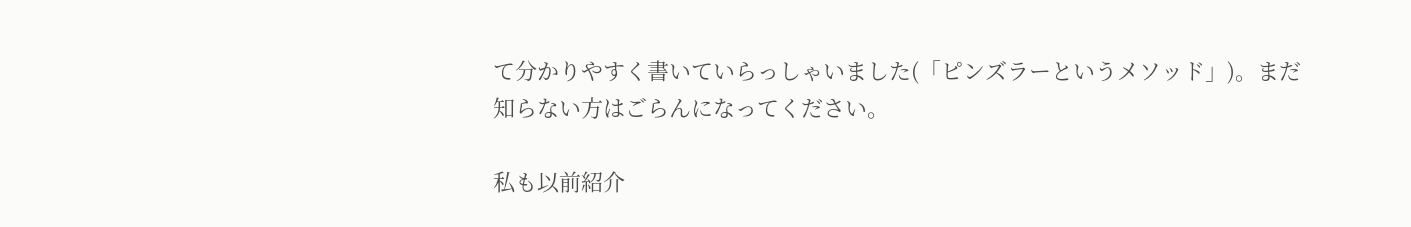て分かりやすく書いていらっしゃいました(「ピンズラーというメソッド」)。まだ知らない方はごらんになってください。

私も以前紹介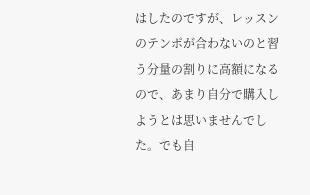はしたのですが、レッスンのテンポが合わないのと習う分量の割りに高額になるので、あまり自分で購入しようとは思いませんでした。でも自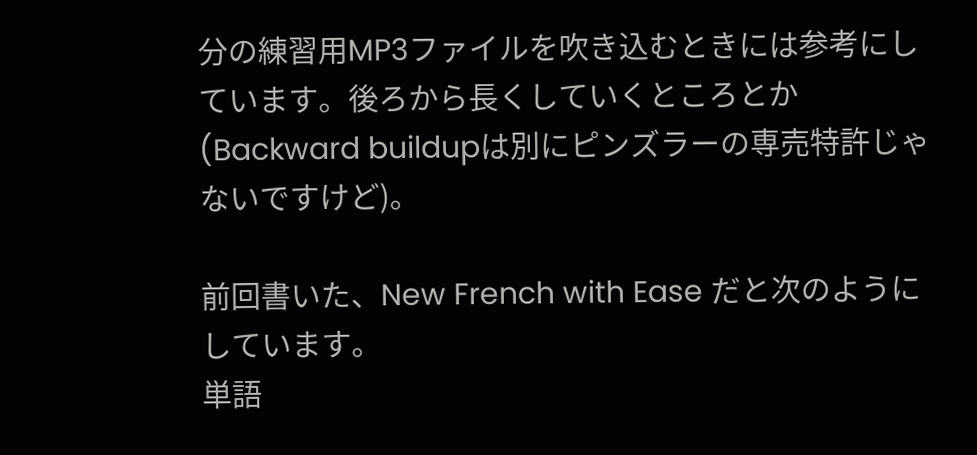分の練習用MP3ファイルを吹き込むときには参考にしています。後ろから長くしていくところとか(Backward buildupは別にピンズラーの専売特許じゃないですけど)。

前回書いた、New French with Ease だと次のようにしています。
単語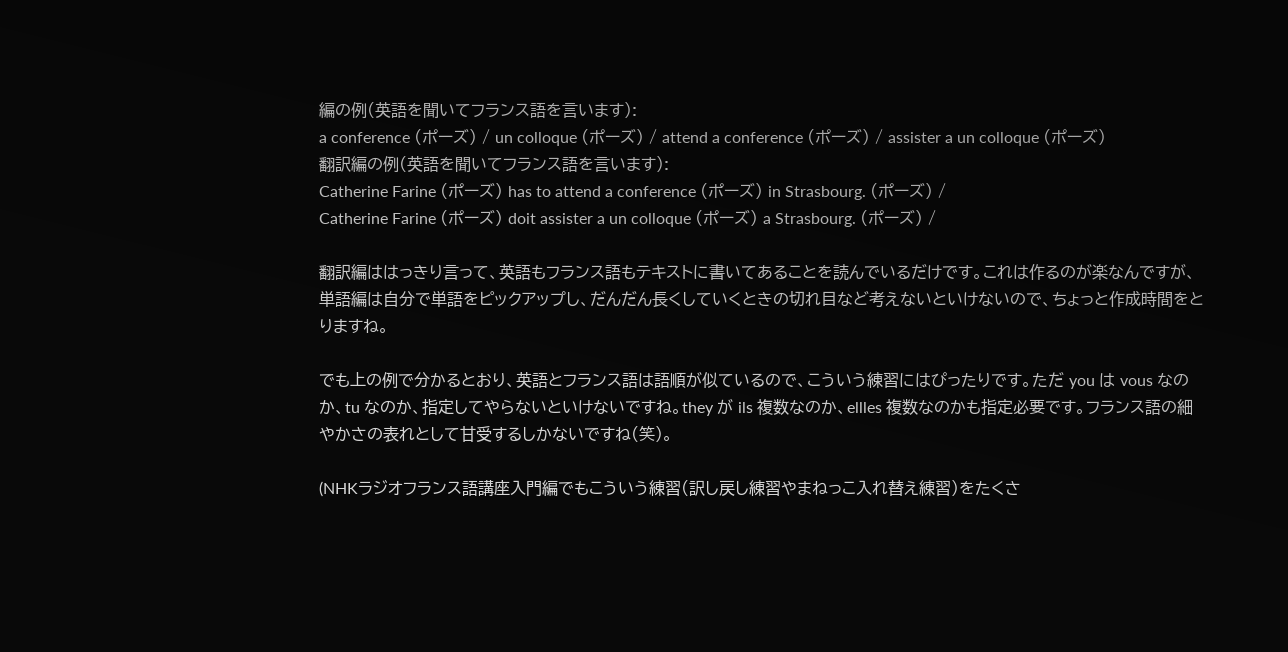編の例(英語を聞いてフランス語を言います):
a conference (ポーズ) / un colloque (ポーズ) / attend a conference (ポーズ) / assister a un colloque (ポーズ)
翻訳編の例(英語を聞いてフランス語を言います):
Catherine Farine (ポーズ) has to attend a conference (ポーズ) in Strasbourg. (ポーズ) /
Catherine Farine (ポーズ) doit assister a un colloque (ポーズ) a Strasbourg. (ポーズ) /

翻訳編ははっきり言って、英語もフランス語もテキストに書いてあることを読んでいるだけです。これは作るのが楽なんですが、単語編は自分で単語をピックアップし、だんだん長くしていくときの切れ目など考えないといけないので、ちょっと作成時間をとりますね。

でも上の例で分かるとおり、英語とフランス語は語順が似ているので、こういう練習にはぴったりです。ただ you は vous なのか、tu なのか、指定してやらないといけないですね。they が ils 複数なのか、ellles 複数なのかも指定必要です。フランス語の細やかさの表れとして甘受するしかないですね(笑)。

(NHKラジオフランス語講座入門編でもこういう練習(訳し戻し練習やまねっこ入れ替え練習)をたくさ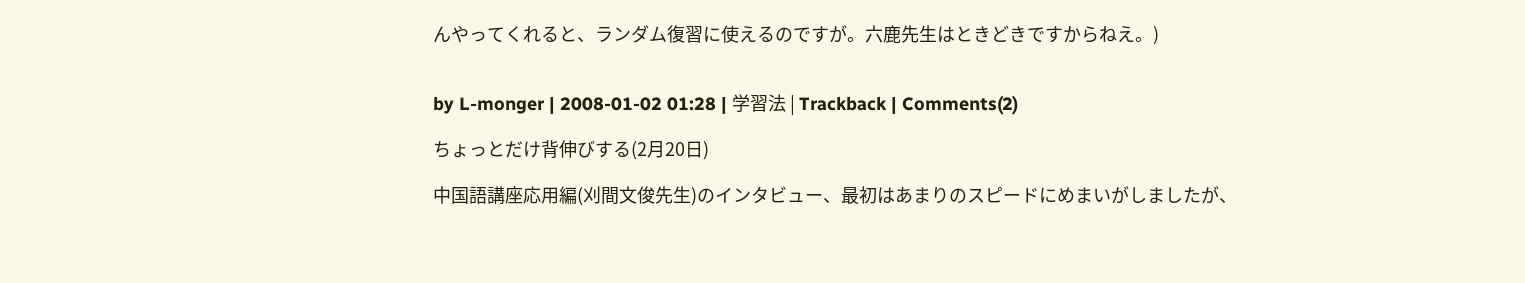んやってくれると、ランダム復習に使えるのですが。六鹿先生はときどきですからねえ。)


by L-monger | 2008-01-02 01:28 | 学習法 | Trackback | Comments(2)

ちょっとだけ背伸びする(2月20日)

中国語講座応用編(刈間文俊先生)のインタビュー、最初はあまりのスピードにめまいがしましたが、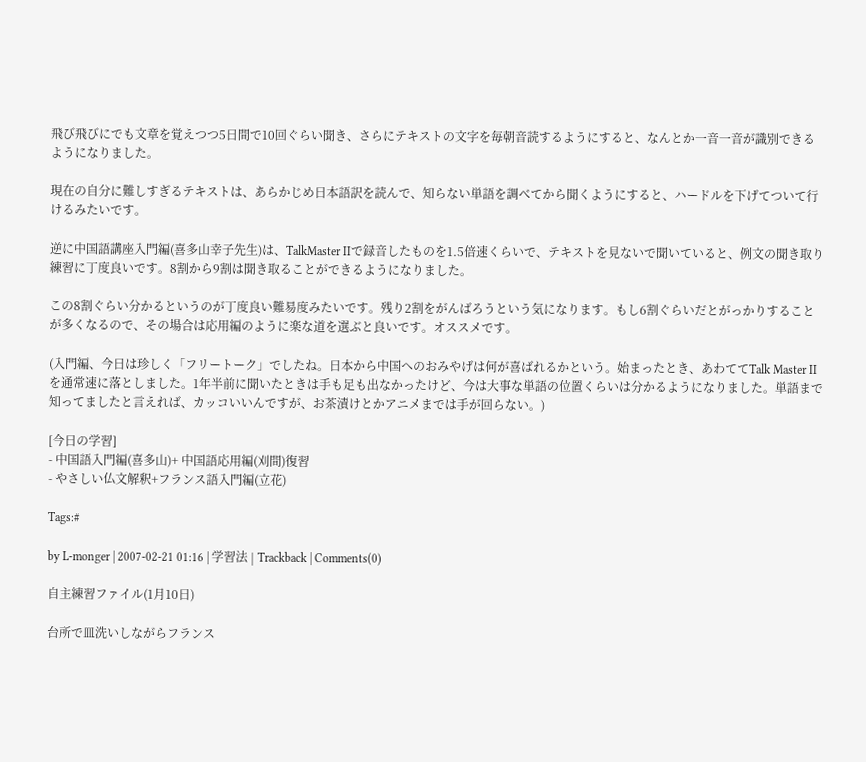飛び飛びにでも文章を覚えつつ5日間で10回ぐらい聞き、さらにテキストの文字を毎朝音読するようにすると、なんとか一音一音が識別できるようになりました。

現在の自分に難しすぎるテキストは、あらかじめ日本語訳を読んで、知らない単語を調べてから聞くようにすると、ハードルを下げてついて行けるみたいです。

逆に中国語講座入門編(喜多山幸子先生)は、TalkMaster IIで録音したものを1.5倍速くらいで、テキストを見ないで聞いていると、例文の聞き取り練習に丁度良いです。8割から9割は聞き取ることができるようになりました。

この8割ぐらい分かるというのが丁度良い難易度みたいです。残り2割をがんばろうという気になります。もし6割ぐらいだとがっかりすることが多くなるので、その場合は応用編のように楽な道を選ぶと良いです。オススメです。

(入門編、今日は珍しく「フリートーク」でしたね。日本から中国へのおみやげは何が喜ばれるかという。始まったとき、あわててTalk Master II を通常速に落としました。1年半前に聞いたときは手も足も出なかったけど、今は大事な単語の位置くらいは分かるようになりました。単語まで知ってましたと言えれば、カッコいいんですが、お茶漬けとかアニメまでは手が回らない。)

[今日の学習]
- 中国語入門編(喜多山)+ 中国語応用編(刈間)復習
- やさしい仏文解釈+フランス語入門編(立花)

Tags:#

by L-monger | 2007-02-21 01:16 | 学習法 | Trackback | Comments(0)

自主練習ファイル(1月10日)

台所で皿洗いしながらフランス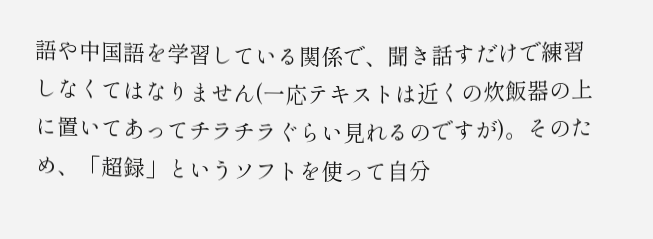語や中国語を学習している関係で、聞き話すだけで練習しなくてはなりません(一応テキストは近くの炊飯器の上に置いてあってチラチラぐらい見れるのですが)。そのため、「超録」というソフトを使って自分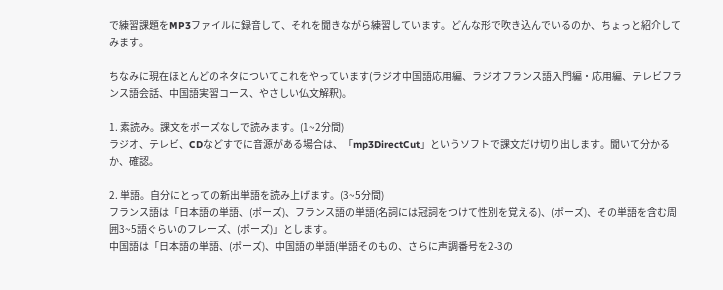で練習課題をMP3ファイルに録音して、それを聞きながら練習しています。どんな形で吹き込んでいるのか、ちょっと紹介してみます。

ちなみに現在ほとんどのネタについてこれをやっています(ラジオ中国語応用編、ラジオフランス語入門編・応用編、テレビフランス語会話、中国語実習コース、やさしい仏文解釈)。

1. 素読み。課文をポーズなしで読みます。(1~2分間)
ラジオ、テレビ、CDなどすでに音源がある場合は、「mp3DirectCut」というソフトで課文だけ切り出します。聞いて分かるか、確認。

2. 単語。自分にとっての新出単語を読み上げます。(3~5分間)
フランス語は「日本語の単語、(ポーズ)、フランス語の単語(名詞には冠詞をつけて性別を覚える)、(ポーズ)、その単語を含む周囲3~5語ぐらいのフレーズ、(ポーズ)」とします。
中国語は「日本語の単語、(ポーズ)、中国語の単語(単語そのもの、さらに声調番号を2-3の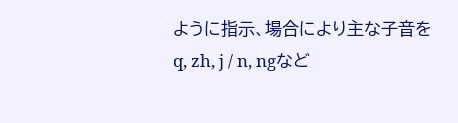ように指示、場合により主な子音をq, zh, j / n, ngなど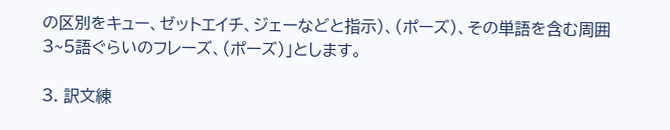の区別をキュー、ゼットエイチ、ジェーなどと指示)、(ポーズ)、その単語を含む周囲3~5語ぐらいのフレーズ、(ポーズ)」とします。

3. 訳文練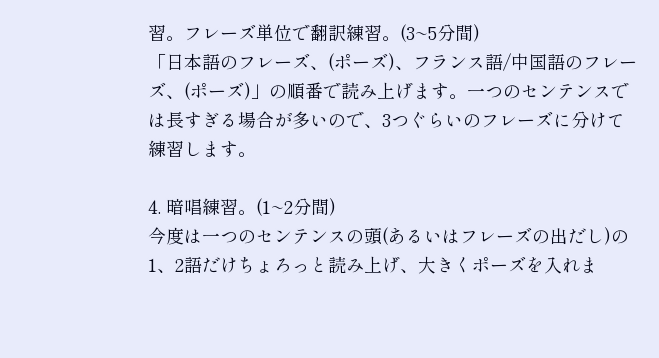習。フレーズ単位で翻訳練習。(3~5分間)
「日本語のフレーズ、(ポーズ)、フランス語/中国語のフレーズ、(ポーズ)」の順番で読み上げます。一つのセンテンスでは長すぎる場合が多いので、3つぐらいのフレーズに分けて練習します。

4. 暗唱練習。(1~2分間)
今度は一つのセンテンスの頭(あるいはフレーズの出だし)の1、2語だけちょろっと読み上げ、大きくポーズを入れま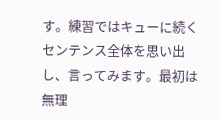す。練習ではキューに続くセンテンス全体を思い出し、言ってみます。最初は無理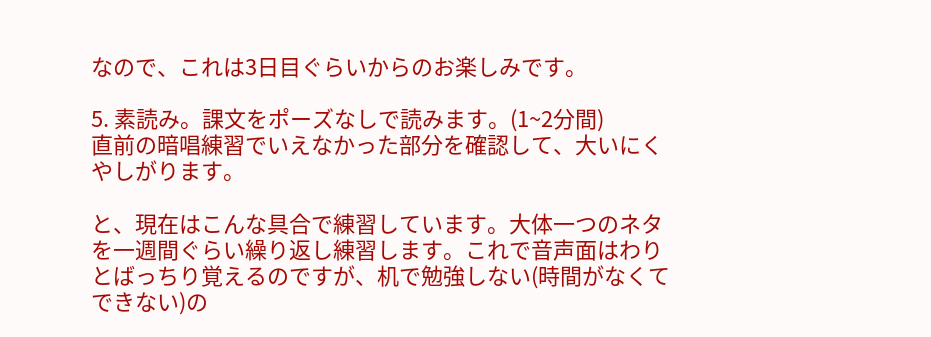なので、これは3日目ぐらいからのお楽しみです。

5. 素読み。課文をポーズなしで読みます。(1~2分間)
直前の暗唱練習でいえなかった部分を確認して、大いにくやしがります。

と、現在はこんな具合で練習しています。大体一つのネタを一週間ぐらい繰り返し練習します。これで音声面はわりとばっちり覚えるのですが、机で勉強しない(時間がなくてできない)の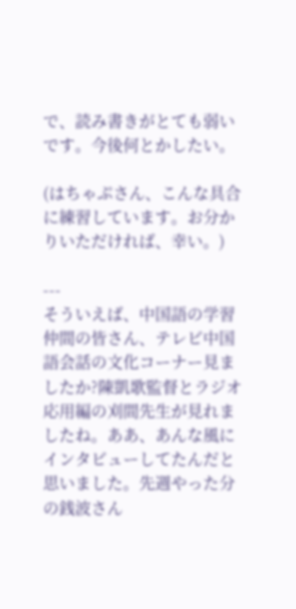で、読み書きがとても弱いです。今後何とかしたい。

(はちゃぷさん、こんな具合に練習しています。お分かりいただければ、幸い。)

---
そういえば、中国語の学習仲間の皆さん、テレビ中国語会話の文化コーナー見ましたか?陳凱歌監督とラジオ応用編の刈間先生が見れましたね。ああ、あんな風にインタビューしてたんだと思いました。先週やった分の銭波さん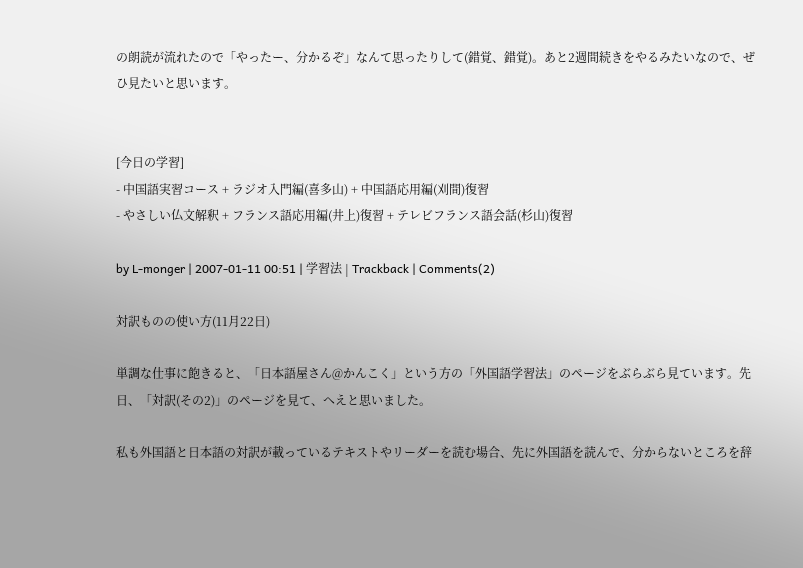の朗読が流れたので「やったー、分かるぞ」なんて思ったりして(錯覚、錯覚)。あと2週間続きをやるみたいなので、ぜひ見たいと思います。


[今日の学習]
- 中国語実習コース + ラジオ入門編(喜多山) + 中国語応用編(刈間)復習
- やさしい仏文解釈 + フランス語応用編(井上)復習 + テレビフランス語会話(杉山)復習

by L-monger | 2007-01-11 00:51 | 学習法 | Trackback | Comments(2)

対訳ものの使い方(11月22日)

単調な仕事に飽きると、「日本語屋さん@かんこく」という方の「外国語学習法」のページをぶらぶら見ています。先日、「対訳(その2)」のページを見て、へえと思いました。

私も外国語と日本語の対訳が載っているテキストやリーダーを読む場合、先に外国語を読んで、分からないところを辞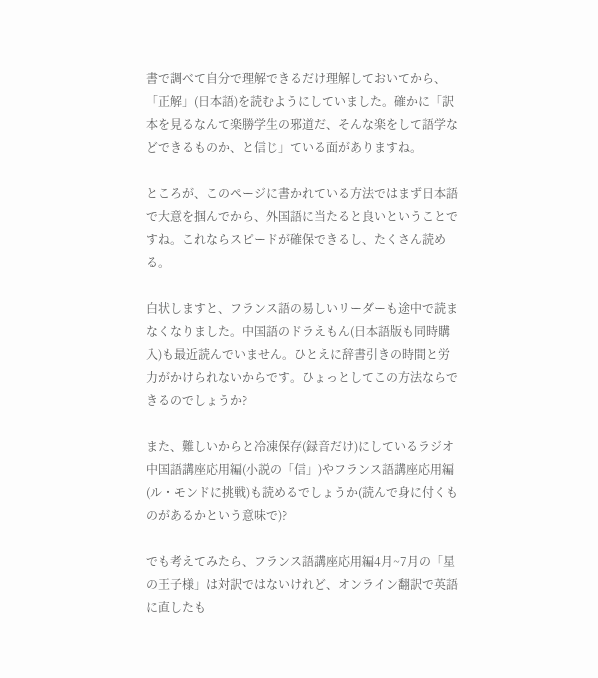書で調べて自分で理解できるだけ理解しておいてから、「正解」(日本語)を読むようにしていました。確かに「訳本を見るなんて楽勝学生の邪道だ、そんな楽をして語学などできるものか、と信じ」ている面がありますね。

ところが、このページに書かれている方法ではまず日本語で大意を掴んでから、外国語に当たると良いということですね。これならスピードが確保できるし、たくさん読める。

白状しますと、フランス語の易しいリーダーも途中で読まなくなりました。中国語のドラえもん(日本語版も同時購入)も最近読んでいません。ひとえに辞書引きの時間と労力がかけられないからです。ひょっとしてこの方法ならできるのでしょうか?

また、難しいからと冷凍保存(録音だけ)にしているラジオ中国語講座応用編(小説の「信」)やフランス語講座応用編(ル・モンドに挑戦)も読めるでしょうか(読んで身に付くものがあるかという意味で)?

でも考えてみたら、フランス語講座応用編4月~7月の「星の王子様」は対訳ではないけれど、オンライン翻訳で英語に直したも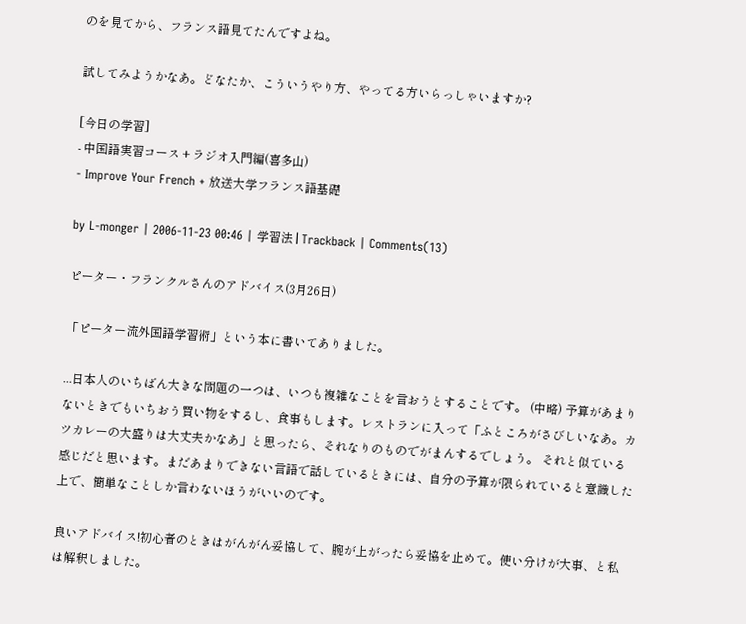のを見てから、フランス語見てたんですよね。

試してみようかなあ。どなたか、こういうやり方、やってる方いらっしゃいますか?

[今日の学習]
- 中国語実習コース + ラジオ入門編(喜多山)
- Improve Your French + 放送大学フランス語基礎

by L-monger | 2006-11-23 00:46 | 学習法 | Trackback | Comments(13)

ピーター・フランクルさんのアドバイス(3月26日)

「ピーター流外国語学習術」という本に書いてありました。

...日本人のいちばん大きな問題の一つは、いつも複雑なことを言おうとすることです。 (中略) 予算があまりないときでもいちおう買い物をするし、食事もします。レストランに入って「ふところがさびしいなあ。カツカレーの大盛りは大丈夫かなあ」と思ったら、それなりのものでがまんするでしょう。 それと似ている感じだと思います。まだあまりできない言語で話しているときには、自分の予算が限られていると意識した上で、簡単なことしか言わないほうがいいのです。

良いアドバイス!初心者のときはがんがん妥協して、腕が上がったら妥協を止めて。使い分けが大事、と私は解釈しました。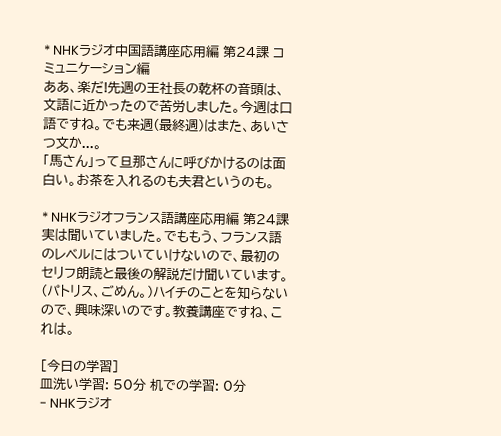* NHKラジオ中国語講座応用編 第24課 コミュニケーション編
ああ、楽だ!先週の王社長の乾杯の音頭は、文語に近かったので苦労しました。今週は口語ですね。でも来週(最終週)はまた、あいさつ文か...。
「馬さん」って旦那さんに呼びかけるのは面白い。お茶を入れるのも夫君というのも。

* NHKラジオフランス語講座応用編 第24課
実は聞いていました。でももう、フランス語のレベルにはついていけないので、最初のセリフ朗読と最後の解説だけ聞いています。(パトリス、ごめん。)ハイチのことを知らないので、興味深いのです。教養講座ですね、これは。

[今日の学習]
皿洗い学習: 50分 机での学習: 0分
- NHKラジオ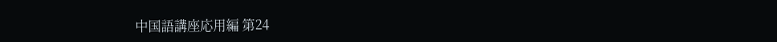中国語講座応用編 第24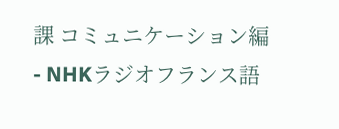課 コミュニケーション編
- NHKラジオフランス語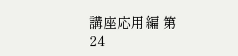講座応用編 第24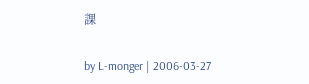課

by L-monger | 2006-03-27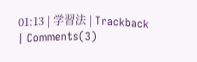01:13 | 学習法 | Trackback | Comments(3)